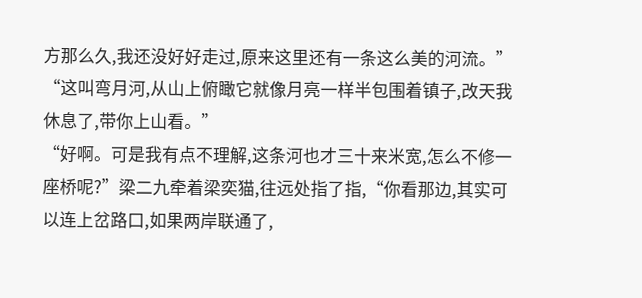方那么久,我还没好好走过,原来这里还有一条这么美的河流。”
“这叫弯月河,从山上俯瞰它就像月亮一样半包围着镇子,改天我休息了,带你上山看。”
“好啊。可是我有点不理解,这条河也才三十来米宽,怎么不修一座桥呢?”梁二九牵着梁奕猫,往远处指了指,“你看那边,其实可以连上岔路口,如果两岸联通了,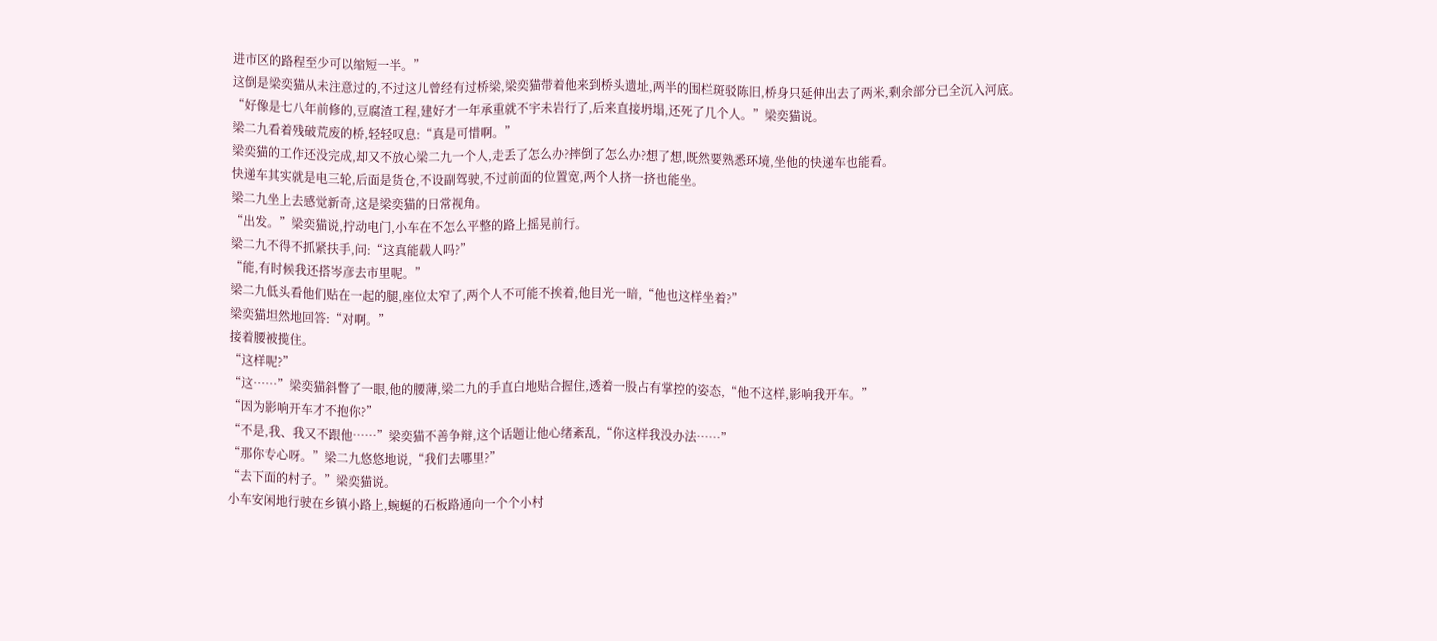进市区的路程至少可以缩短一半。”
这倒是梁奕猫从未注意过的,不过这儿曾经有过桥梁,梁奕猫带着他来到桥头遗址,两半的围栏斑驳陈旧,桥身只延伸出去了两米,剩余部分已全沉入河底。
“好像是七八年前修的,豆腐渣工程,建好才一年承重就不宇未岩行了,后来直接坍塌,还死了几个人。”梁奕猫说。
梁二九看着残破荒废的桥,轻轻叹息:“真是可惜啊。”
梁奕猫的工作还没完成,却又不放心梁二九一个人,走丢了怎么办?摔倒了怎么办?想了想,既然要熟悉环境,坐他的快递车也能看。
快递车其实就是电三轮,后面是货仓,不设副驾驶,不过前面的位置宽,两个人挤一挤也能坐。
梁二九坐上去感觉新奇,这是梁奕猫的日常视角。
“出发。”梁奕猫说,拧动电门,小车在不怎么平整的路上摇晃前行。
梁二九不得不抓紧扶手,问:“这真能载人吗?”
“能,有时候我还搭岑彦去市里呢。”
梁二九低头看他们贴在一起的腿,座位太窄了,两个人不可能不挨着,他目光一暗,“他也这样坐着?”
梁奕猫坦然地回答:“对啊。”
接着腰被揽住。
“这样呢?”
“这……”梁奕猫斜瞥了一眼,他的腰薄,梁二九的手直白地贴合握住,透着一股占有掌控的姿态,“他不这样,影响我开车。”
“因为影响开车才不抱你?”
“不是,我、我又不跟他……”梁奕猫不善争辩,这个话题让他心绪紊乱,“你这样我没办法……”
“那你专心呀。”梁二九悠悠地说,“我们去哪里?”
“去下面的村子。”梁奕猫说。
小车安闲地行驶在乡镇小路上,蜿蜒的石板路通向一个个小村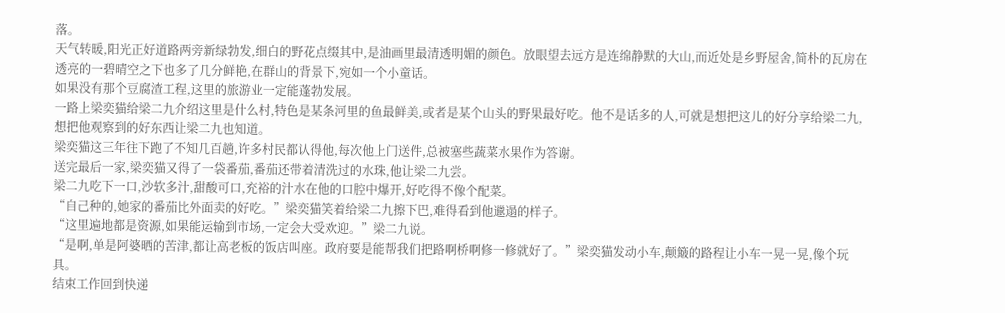落。
天气转暖,阳光正好道路两旁新绿勃发,细白的野花点缀其中,是油画里最清透明媚的颜色。放眼望去远方是连绵静默的大山,而近处是乡野屋舍,简朴的瓦房在透亮的一碧晴空之下也多了几分鲜艳,在群山的背景下,宛如一个小童话。
如果没有那个豆腐渣工程,这里的旅游业一定能蓬勃发展。
一路上梁奕猫给梁二九介绍这里是什么村,特色是某条河里的鱼最鲜美,或者是某个山头的野果最好吃。他不是话多的人,可就是想把这儿的好分享给梁二九,想把他观察到的好东西让梁二九也知道。
梁奕猫这三年往下跑了不知几百趟,许多村民都认得他,每次他上门送件,总被塞些蔬菜水果作为答谢。
送完最后一家,梁奕猫又得了一袋番茄,番茄还带着清洗过的水珠,他让梁二九尝。
梁二九吃下一口,沙软多汁,甜酸可口,充裕的汁水在他的口腔中爆开,好吃得不像个配菜。
“自己种的,她家的番茄比外面卖的好吃。”梁奕猫笑着给梁二九擦下巴,难得看到他邋遢的样子。
“这里遍地都是资源,如果能运输到市场,一定会大受欢迎。”梁二九说。
“是啊,单是阿婆晒的苦津,都让高老板的饭店叫座。政府要是能帮我们把路啊桥啊修一修就好了。”梁奕猫发动小车,颠簸的路程让小车一晃一晃,像个玩具。
结束工作回到快递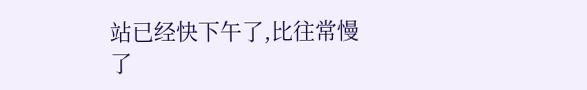站已经快下午了,比往常慢了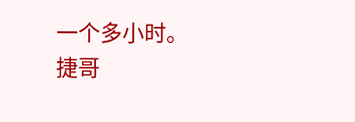一个多小时。
捷哥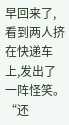早回来了,看到两人挤在快递车上,发出了一阵怪笑。
“还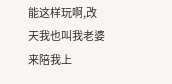能这样玩啊,改天我也叫我老婆来陪我上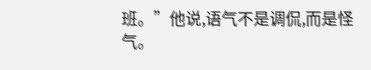班。”他说,语气不是调侃,而是怪气。